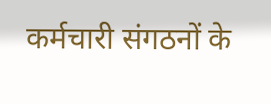कर्मचारी संगठनों के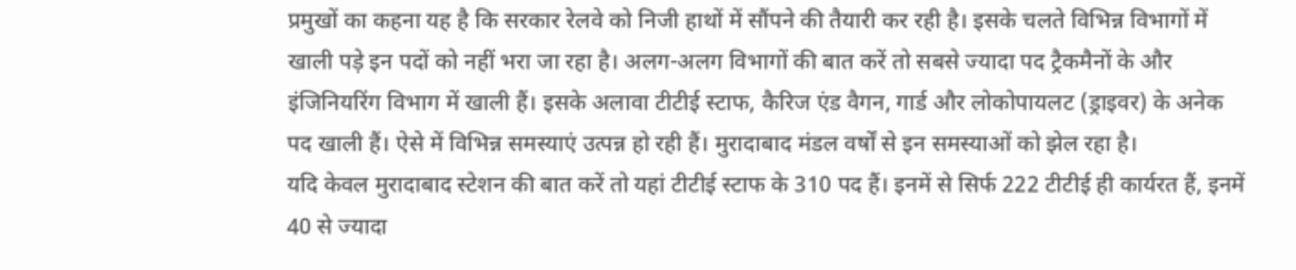प्रमुखों का कहना यह है कि सरकार रेलवे को निजी हाथों में सौंपने की तैयारी कर रही है। इसके चलते विभिन्न विभागों में खाली पड़े इन पदों को नहीं भरा जा रहा है। अलग-अलग विभागों की बात करें तो सबसे ज्यादा पद ट्रैकमैनों के और इंजिनियरिंग विभाग में खाली हैं। इसके अलावा टीटीई स्टाफ, कैरिज एंड वैगन, गार्ड और लोकोपायलट (ड्राइवर) के अनेक पद खाली हैं। ऐसे में विभिन्न समस्याएं उत्पन्न हो रही हैं। मुरादाबाद मंडल वर्षों से इन समस्याओं को झेल रहा है।
यदि केवल मुरादाबाद स्टेशन की बात करें तो यहां टीटीई स्टाफ के 310 पद हैं। इनमें से सिर्फ 222 टीटीई ही कार्यरत हैं, इनमें 40 से ज्यादा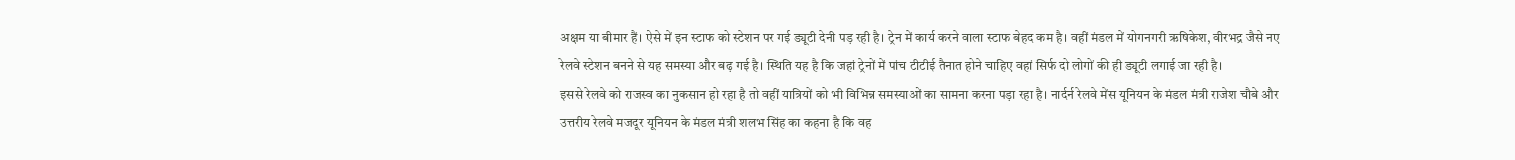अक्षम या बीमार हैं। ऐसे में इन स्टाफ को स्टेशन पर गई ड्यूटी देनी पड़ रही है। ट्रेन में कार्य करने वाला स्टाफ बेहद कम है। वहीं मंडल में योगनगरी ऋषिकेश, वीरभद्र जैसे नए रेलवे स्टेशन बनने से यह समस्या और बढ़ गई है। स्थिति यह है कि जहां ट्रेनों में पांच टीटीई तैनात होने चाहिए वहां सिर्फ दो लोगों की ही ड्यूटी लगाई जा रही है।
इससे रेलवे को राजस्व का नुकसान हो रहा है तो वहीं यात्रियों को भी विभिन्न समस्याओं का सामना करना पड़ा रहा है। नार्दर्न रेलवे मेंस यूनियन के मंडल मंत्री राजेश चौबे और उत्तरीय रेलवे मजदूर यूनियन के मंडल मंत्री शलभ सिंह का कहना है कि वह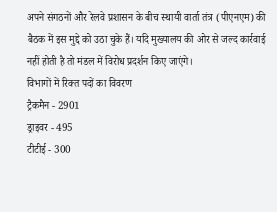अपने संगठनों और रेलवे प्रशासन के बीच स्थायी वार्ता तंत्र (पीएनएम) की बैठक में इस मुद्दे को उठा चुके हैं। यदि मुख्यालय की ओर से जल्द कार्रवाई नहीं होती है तो मंडल में विरोध प्रदर्शन किए जाएंगे।
विभागों में रिक्त पदों का विवरण
ट्रैकमैन - 2901
ड्राइवर - 495
टीटीई - 300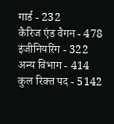गार्ड - 232
कैरिज एंड वैगन - 478
इंजीनियरिंग - 322
अन्य विभाग - 414
कुल रिक्त पद - 5142